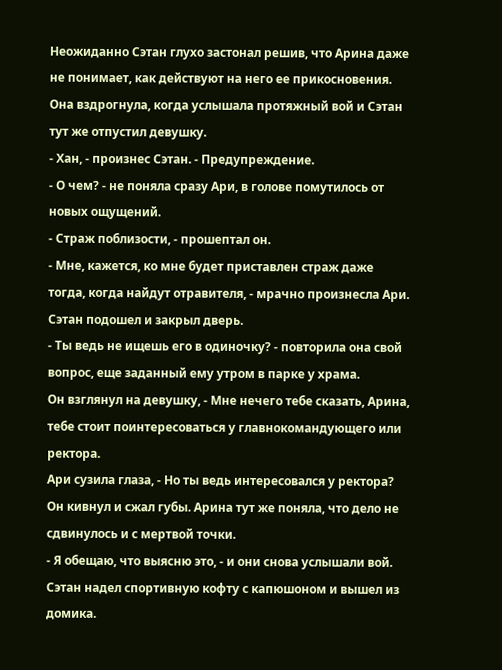Неожиданно Сэтан глухо застонал решив, что Арина даже не понимает, как действуют на него ее прикосновения.
Она вздрогнула, когда услышала протяжный вой и Сэтан тут же отпустил девушку.
- Хан, - произнес Сэтан. - Предупреждение.
- О чем? - не поняла сразу Ари, в голове помутилось от новых ощущений.
- Страж поблизости, - прошептал он.
- Мне, кажется, ко мне будет приставлен страж даже тогда, когда найдут отравителя, - мрачно произнесла Ари.
Сэтан подошел и закрыл дверь.
- Ты ведь не ищешь его в одиночку? - повторила она свой вопрос, еще заданный ему утром в парке у храма.
Он взглянул на девушку, - Мне нечего тебе сказать, Арина, тебе стоит поинтересоваться у главнокомандующего или ректора.
Ари сузила глаза, - Но ты ведь интересовался у ректора?
Он кивнул и сжал губы. Арина тут же поняла, что дело не сдвинулось и с мертвой точки.
- Я обещаю, что выясню это, - и они снова услышали вой. Сэтан надел спортивную кофту с капюшоном и вышел из домика.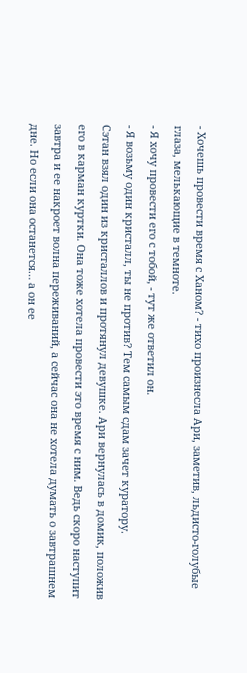- Хочешь провести время с Ханом? - тихо произнесла Ари, заметив, льдисто-голубые глаза, мелькающие в темноте.
- Я хочу провести его с тобой, - тут же ответил он.
- Я возьму один кристалл, ты не против? Тем самым сдам зачет куратору.
Сэтан взял один из кристаллов и протянул девушке. Ари вернулась в домик, положив его в карман куртки. Она тоже хотела провести это время с ним. Ведь скоро наступит завтра и ее накроет волна переживаний, а сейчас она не хотела думать о завтрашнем дне. Но если она останется… а он ее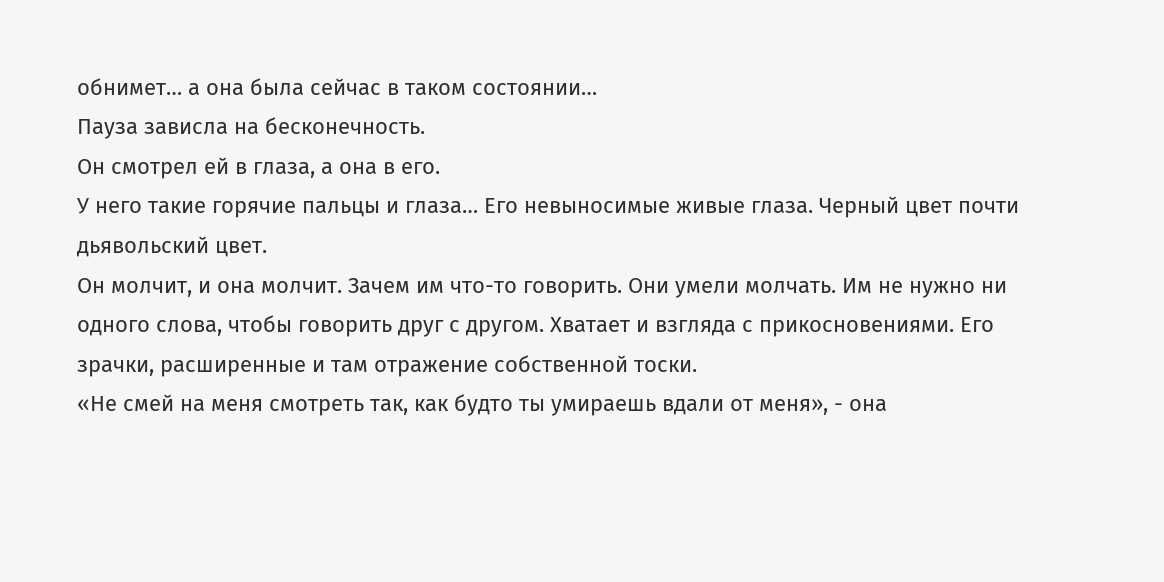обнимет… а она была сейчас в таком состоянии…
Пауза зависла на бесконечность.
Он смотрел ей в глаза, а она в его.
У него такие горячие пальцы и глаза… Его невыносимые живые глаза. Черный цвет почти дьявольский цвет.
Он молчит, и она молчит. Зачем им что-то говорить. Они умели молчать. Им не нужно ни одного слова, чтобы говорить друг с другом. Хватает и взгляда с прикосновениями. Его зрачки, расширенные и там отражение собственной тоски.
«Не смей на меня смотреть так, как будто ты умираешь вдали от меня», - она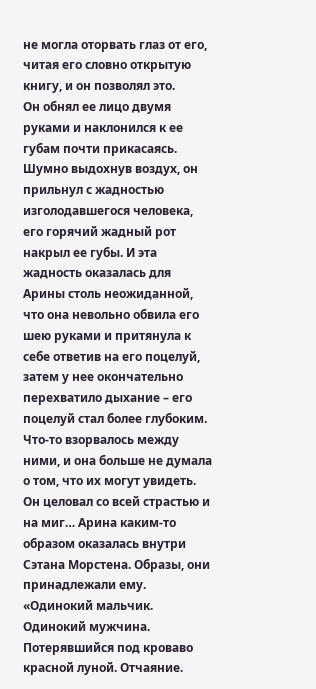не могла оторвать глаз от его, читая его словно открытую книгу, и он позволял это.
Он обнял ее лицо двумя руками и наклонился к ее губам почти прикасаясь.
Шумно выдохнув воздух, он прильнул с жадностью изголодавшегося человека, его горячий жадный рот накрыл ее губы. И эта жадность оказалась для Арины столь неожиданной, что она невольно обвила его шею руками и притянула к себе ответив на его поцелуй, затем у нее окончательно перехватило дыхание – его поцелуй стал более глубоким. Что-то взорвалось между ними, и она больше не думала о том, что их могут увидеть. Он целовал со всей страстью и на миг… Арина каким-то образом оказалась внутри Сэтана Морстена. Образы, они принадлежали ему.
«Одинокий мальчик. Одинокий мужчина. Потерявшийся под кроваво красной луной. Отчаяние.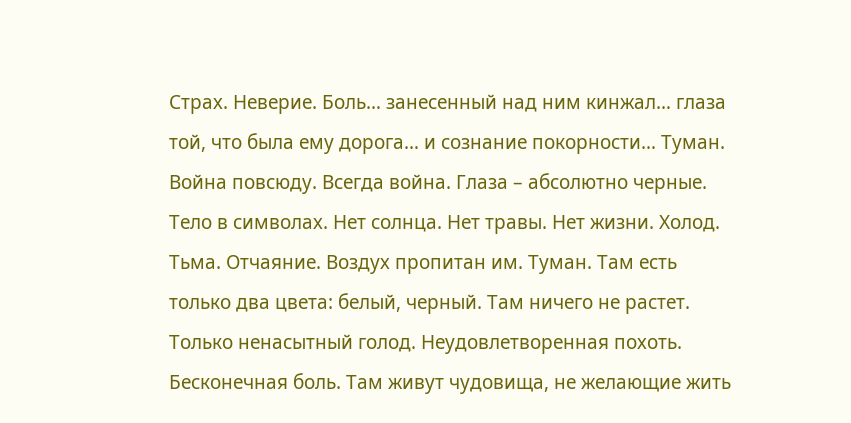Страх. Неверие. Боль… занесенный над ним кинжал… глаза той, что была ему дорога… и сознание покорности… Туман. Война повсюду. Всегда война. Глаза – абсолютно черные. Тело в символах. Нет солнца. Нет травы. Нет жизни. Холод. Тьма. Отчаяние. Воздух пропитан им. Туман. Там есть только два цвета: белый, черный. Там ничего не растет. Только ненасытный голод. Неудовлетворенная похоть. Бесконечная боль. Там живут чудовища, не желающие жить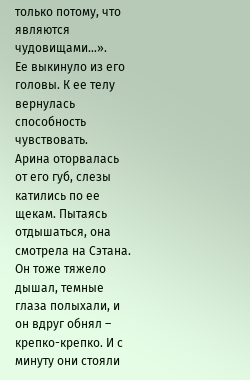только потому, что являются чудовищами…».
Ее выкинуло из его головы. К ее телу вернулась способность чувствовать.
Арина оторвалась от его губ, слезы катились по ее щекам. Пытаясь отдышаться, она смотрела на Сэтана. Он тоже тяжело дышал, темные глаза полыхали, и он вдруг обнял – крепко-крепко. И с минуту они стояли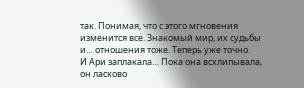так. Понимая, что с этого мгновения изменится все. Знакомый мир, их судьбы и… отношения тоже. Теперь уже точно.
И Ари заплакала… Пока она всхлипывала, он ласково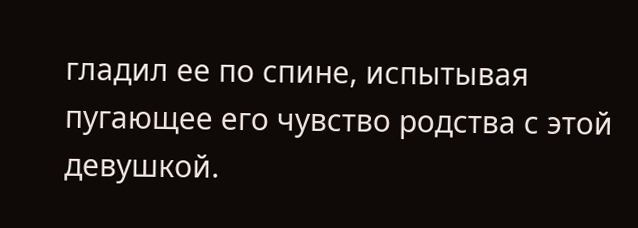гладил ее по спине, испытывая пугающее его чувство родства с этой девушкой.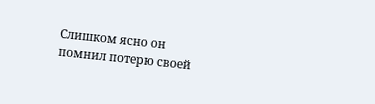Слишком ясно он помнил потерю своей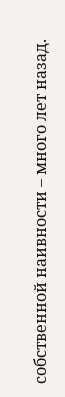собственной наивности – много лет назад.